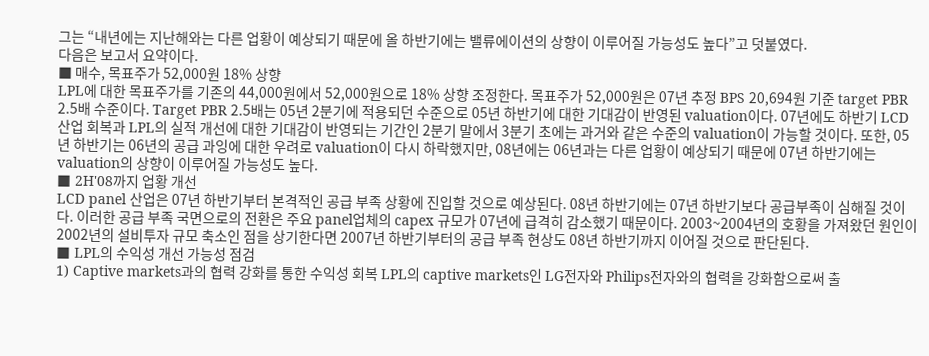그는 “내년에는 지난해와는 다른 업황이 예상되기 때문에 올 하반기에는 밸류에이션의 상향이 이루어질 가능성도 높다”고 덧붙였다.
다음은 보고서 요약이다.
■ 매수, 목표주가 52,000원 18% 상향
LPL에 대한 목표주가를 기존의 44,000원에서 52,000원으로 18% 상향 조정한다. 목표주가 52,000원은 07년 추정 BPS 20,694원 기준 target PBR 2.5배 수준이다. Target PBR 2.5배는 05년 2분기에 적용되던 수준으로 05년 하반기에 대한 기대감이 반영된 valuation이다. 07년에도 하반기 LCD 산업 회복과 LPL의 실적 개선에 대한 기대감이 반영되는 기간인 2분기 말에서 3분기 초에는 과거와 같은 수준의 valuation이 가능할 것이다. 또한, 05년 하반기는 06년의 공급 과잉에 대한 우려로 valuation이 다시 하락했지만, 08년에는 06년과는 다른 업황이 예상되기 때문에 07년 하반기에는 valuation의 상향이 이루어질 가능성도 높다.
■ 2H'08까지 업황 개선
LCD panel 산업은 07년 하반기부터 본격적인 공급 부족 상황에 진입할 것으로 예상된다. 08년 하반기에는 07년 하반기보다 공급부족이 심해질 것이다. 이러한 공급 부족 국면으로의 전환은 주요 panel업체의 capex 규모가 07년에 급격히 감소했기 때문이다. 2003~2004년의 호황을 가져왔던 원인이 2002년의 설비투자 규모 축소인 점을 상기한다면 2007년 하반기부터의 공급 부족 현상도 08년 하반기까지 이어질 것으로 판단된다.
■ LPL의 수익성 개선 가능성 점검
1) Captive markets과의 협력 강화를 통한 수익성 회복 LPL의 captive markets인 LG전자와 Philips전자와의 협력을 강화함으로써 출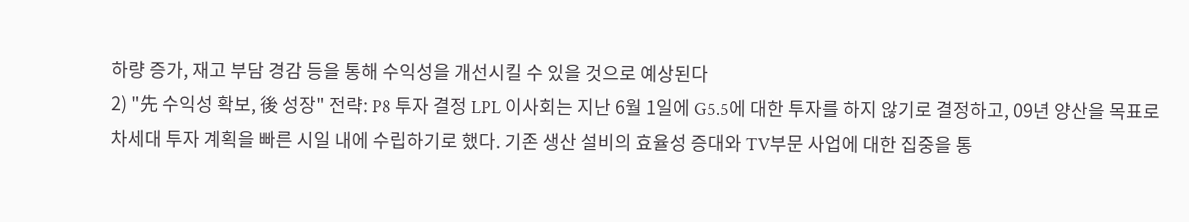하량 증가, 재고 부담 경감 등을 통해 수익성을 개선시킬 수 있을 것으로 예상된다
2) "先 수익성 확보, 後 성장" 전략: P8 투자 결정 LPL 이사회는 지난 6월 1일에 G5.5에 대한 투자를 하지 않기로 결정하고, 09년 양산을 목표로 차세대 투자 계획을 빠른 시일 내에 수립하기로 했다. 기존 생산 설비의 효율성 증대와 TV부문 사업에 대한 집중을 통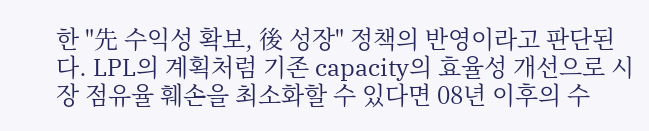한 "先 수익성 확보, 後 성장" 정책의 반영이라고 판단된다. LPL의 계획처럼 기존 capacity의 효율성 개선으로 시장 점유율 훼손을 최소화할 수 있다면 08년 이후의 수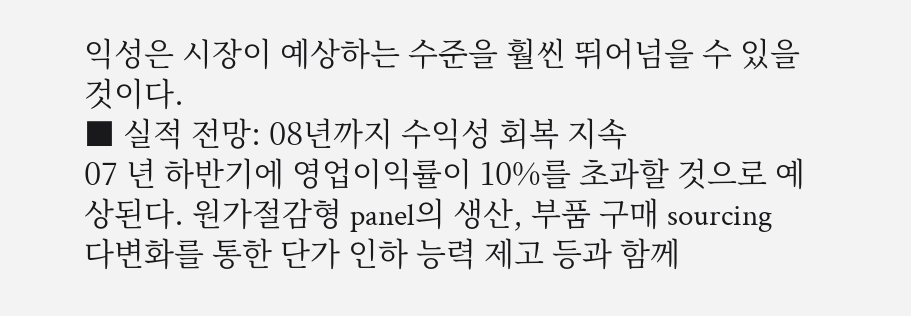익성은 시장이 예상하는 수준을 훨씬 뛰어넘을 수 있을 것이다.
■ 실적 전망: 08년까지 수익성 회복 지속
07 년 하반기에 영업이익률이 10%를 초과할 것으로 예상된다. 원가절감형 panel의 생산, 부품 구매 sourcing 다변화를 통한 단가 인하 능력 제고 등과 함께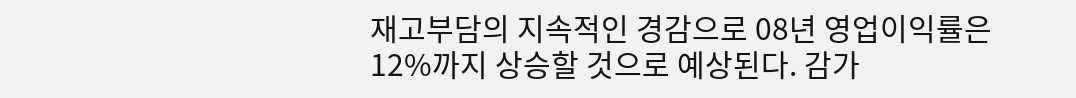재고부담의 지속적인 경감으로 08년 영업이익률은 12%까지 상승할 것으로 예상된다. 감가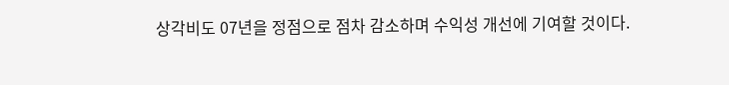상각비도 07년을 정점으로 점차 감소하며 수익성 개선에 기여할 것이다.